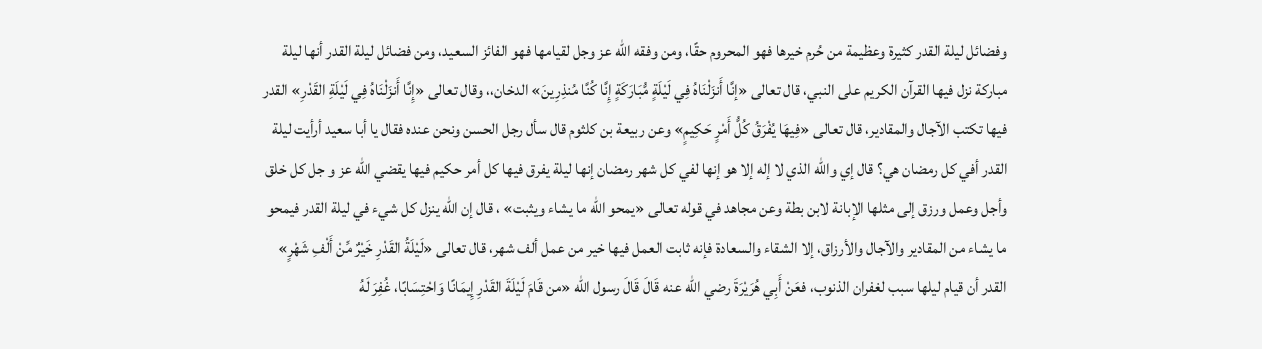وفضائل ليلة القدر كثيرة وعظيمة من حُرم خيرها فهو المحروم حقًا، ومن وفقه الله عز وجل لقيامها فهو الفائز السعيد، ومن فضائل ليلة القدر أنها ليلة مباركة نزل فيها القرآن الكريم على النبي، قال تعالى «إنَّا أَنزَلْنَاهُ فِي لَيْلَةٍ مُّبَارَكَةٍ إِنَّا كُنَّا مُنذِرِينَ» الدخان،، وقال تعالى «إِنَّا أَنزَلْنَاهُ فِي لَيْلَةِ القَدْرِ» القدر فيها تكتب الآجال والمقادير، قال تعالى «فِيهَا يُفْرَقُ كُلُّ أَمْرٍ حَكِيمٍ» وعن ربيعة بن كلثوم قال سأل رجل الحسن ونحن عنده فقال يا أبا سعيد أرأيت ليلة القدر أفي كل رمضان هي؟ قال إي والله الذي لا إله إلا هو إنها لفي كل شهر رمضان إنها ليلة يفرق فيها كل أمر حكيم فيها يقضي الله عز و جل كل خلق وأجل وعمل ورزق إلى مثلها الإبانة لابن بطة وعن مجاهد في قوله تعالى «يمحو الله ما يشاء ويثبت» ، قال إن الله ينزل كل شيء في ليلة القدر فيمحو ما يشاء من المقادير والآجال والأرزاق، إلا الشقاء والسعادة فإنه ثابت العمل فيها خير من عمل ألف شهر، قال تعالى «لَيْلَةُ القَدْرِ خَيْرٌ مِّنْ أَلْفِ شَهْرٍ» القدر أن قيام ليلها سبب لغفران الذنوب، فعَنْ أَبِي هُرَيْرَةَ رضي الله عنه قَالَ قَالَ رسول الله «من قَامَ لَيْلَةَ القَدْرِ إِيمَانًا وَاحْتِسَابًا، غُفِرَ لَهُ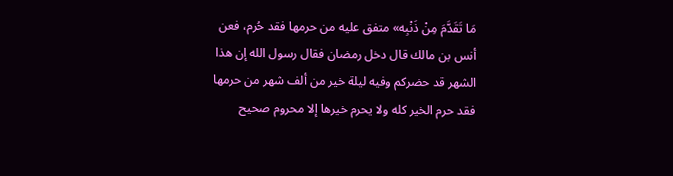مَا تَقَدَّمَ مِنْ ذَنْبِه» متفق عليه من حرمها فقد حُرم، فعن أنس بن مالك قال دخل رمضان فقال رسول الله إن هذا الشهر قد حضركم وفيه ليلة خير من ألف شهر من حرمها فقد حرم الخير كله ولا يحرم خيرها إلا محروم صحيح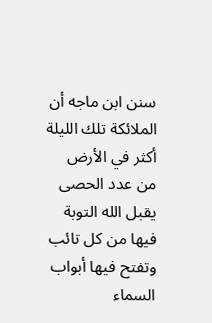سنن ابن ماجه أن الملائكة تلك الليلة أكثر في الأرض من عدد الحصى يقبل الله التوبة فيها من كل تائب وتفتح فيها أبواب السماء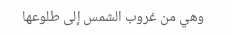وهي من غروب الشمس إلى طلوعها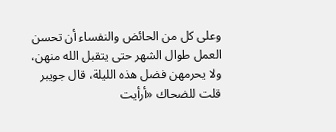وعلى كل من الحائض والنفساء أن تحسن العمل طوال الشهر حتى يتقبل الله منهن، ولا يحرمهن فضل هذه الليلة، قال جويبر قلت للضحاك «أرأيت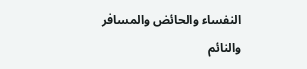النفساء والحائض والمسافر والنائم